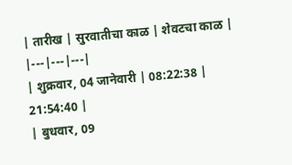| तारीख | सुरवातीचा काळ | शेवटचा काळ |
|---|---|---|
| शुक्रवार, 04 जानेवारी | 08:22:38 | 21:54:40 |
| बुधवार, 09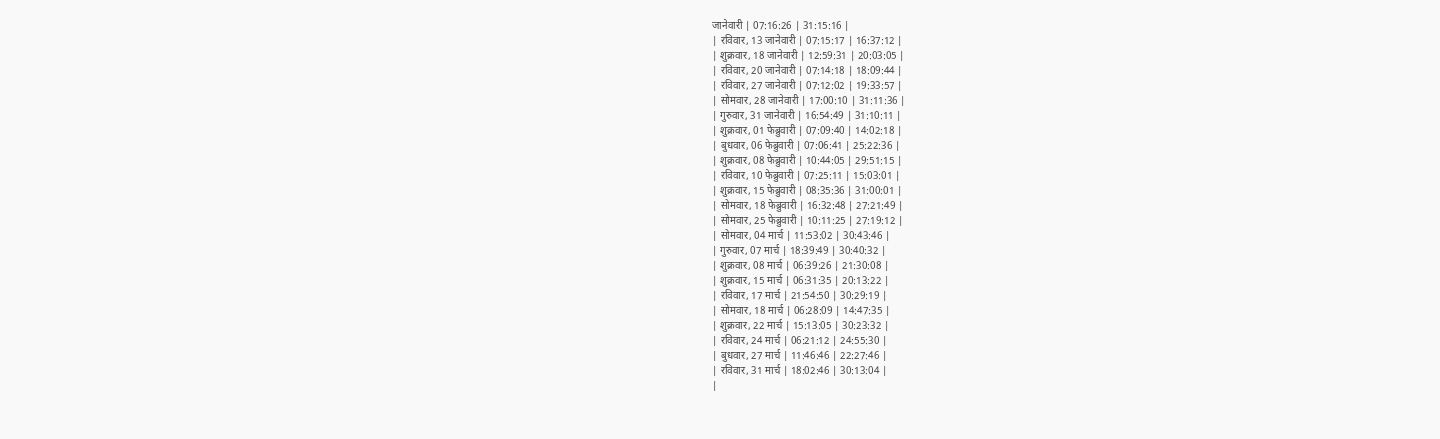जानेवारी | 07:16:26 | 31:15:16 |
| रविवार, 13 जानेवारी | 07:15:17 | 16:37:12 |
| शुक्रवार, 18 जानेवारी | 12:59:31 | 20:03:05 |
| रविवार, 20 जानेवारी | 07:14:18 | 18:09:44 |
| रविवार, 27 जानेवारी | 07:12:02 | 19:33:57 |
| सोमवार, 28 जानेवारी | 17:00:10 | 31:11:36 |
| गुरुवार, 31 जानेवारी | 16:54:49 | 31:10:11 |
| शुक्रवार, 01 फेब्रुवारी | 07:09:40 | 14:02:18 |
| बुधवार, 06 फेब्रुवारी | 07:06:41 | 25:22:36 |
| शुक्रवार, 08 फेब्रुवारी | 10:44:05 | 29:51:15 |
| रविवार, 10 फेब्रुवारी | 07:25:11 | 15:03:01 |
| शुक्रवार, 15 फेब्रुवारी | 08:35:36 | 31:00:01 |
| सोमवार, 18 फेब्रुवारी | 16:32:48 | 27:21:49 |
| सोमवार, 25 फेब्रुवारी | 10:11:25 | 27:19:12 |
| सोमवार, 04 मार्च | 11:53:02 | 30:43:46 |
| गुरुवार, 07 मार्च | 18:39:49 | 30:40:32 |
| शुक्रवार, 08 मार्च | 06:39:26 | 21:30:08 |
| शुक्रवार, 15 मार्च | 06:31:35 | 20:13:22 |
| रविवार, 17 मार्च | 21:54:50 | 30:29:19 |
| सोमवार, 18 मार्च | 06:28:09 | 14:47:35 |
| शुक्रवार, 22 मार्च | 15:13:05 | 30:23:32 |
| रविवार, 24 मार्च | 06:21:12 | 24:55:30 |
| बुधवार, 27 मार्च | 11:46:46 | 22:27:46 |
| रविवार, 31 मार्च | 18:02:46 | 30:13:04 |
|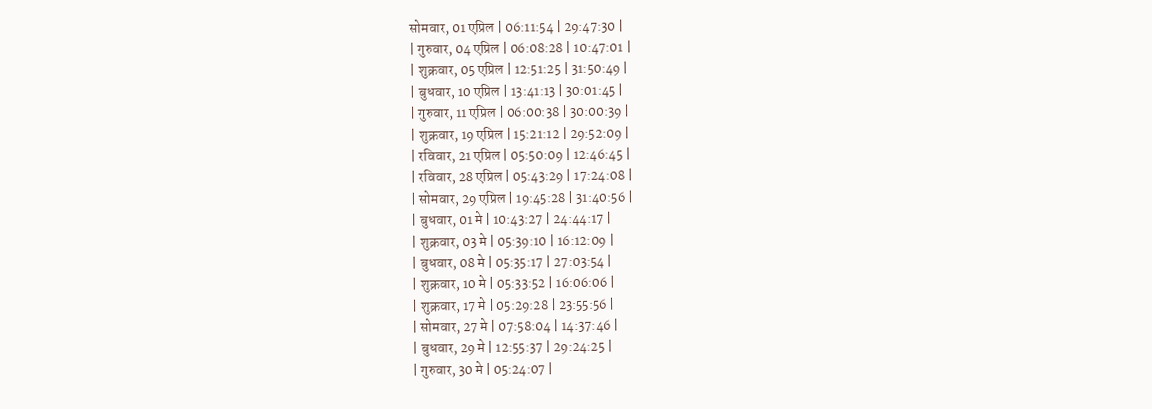सोमवार, 01 एप्रिल | 06:11:54 | 29:47:30 |
| गुरुवार, 04 एप्रिल | 06:08:28 | 10:47:01 |
| शुक्रवार, 05 एप्रिल | 12:51:25 | 31:50:49 |
| बुधवार, 10 एप्रिल | 13:41:13 | 30:01:45 |
| गुरुवार, 11 एप्रिल | 06:00:38 | 30:00:39 |
| शुक्रवार, 19 एप्रिल | 15:21:12 | 29:52:09 |
| रविवार, 21 एप्रिल | 05:50:09 | 12:46:45 |
| रविवार, 28 एप्रिल | 05:43:29 | 17:24:08 |
| सोमवार, 29 एप्रिल | 19:45:28 | 31:40:56 |
| बुधवार, 01 मे | 10:43:27 | 24:44:17 |
| शुक्रवार, 03 मे | 05:39:10 | 16:12:09 |
| बुधवार, 08 मे | 05:35:17 | 27:03:54 |
| शुक्रवार, 10 मे | 05:33:52 | 16:06:06 |
| शुक्रवार, 17 मे | 05:29:28 | 23:55:56 |
| सोमवार, 27 मे | 07:58:04 | 14:37:46 |
| बुधवार, 29 मे | 12:55:37 | 29:24:25 |
| गुरुवार, 30 मे | 05:24:07 |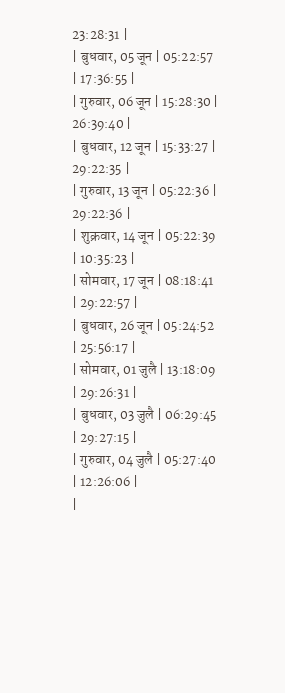23:28:31 |
| बुधवार, 05 जून | 05:22:57 | 17:36:55 |
| गुरुवार, 06 जून | 15:28:30 | 26:39:40 |
| बुधवार, 12 जून | 15:33:27 | 29:22:35 |
| गुरुवार, 13 जून | 05:22:36 | 29:22:36 |
| शुक्रवार, 14 जून | 05:22:39 | 10:35:23 |
| सोमवार, 17 जून | 08:18:41 | 29:22:57 |
| बुधवार, 26 जून | 05:24:52 | 25:56:17 |
| सोमवार, 01 जुलै | 13:18:09 | 29:26:31 |
| बुधवार, 03 जुलै | 06:29:45 | 29:27:15 |
| गुरुवार, 04 जुलै | 05:27:40 | 12:26:06 |
|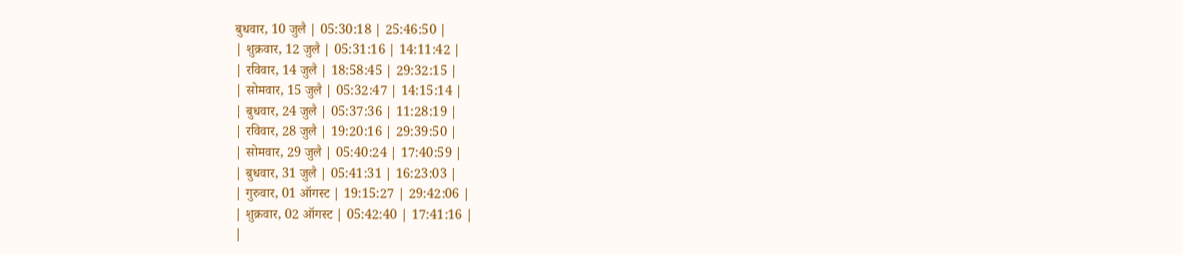बुधवार, 10 जुलै | 05:30:18 | 25:46:50 |
| शुक्रवार, 12 जुलै | 05:31:16 | 14:11:42 |
| रविवार, 14 जुलै | 18:58:45 | 29:32:15 |
| सोमवार, 15 जुलै | 05:32:47 | 14:15:14 |
| बुधवार, 24 जुलै | 05:37:36 | 11:28:19 |
| रविवार, 28 जुलै | 19:20:16 | 29:39:50 |
| सोमवार, 29 जुलै | 05:40:24 | 17:40:59 |
| बुधवार, 31 जुलै | 05:41:31 | 16:23:03 |
| गुरुवार, 01 ऑगस्ट | 19:15:27 | 29:42:06 |
| शुक्रवार, 02 ऑगस्ट | 05:42:40 | 17:41:16 |
|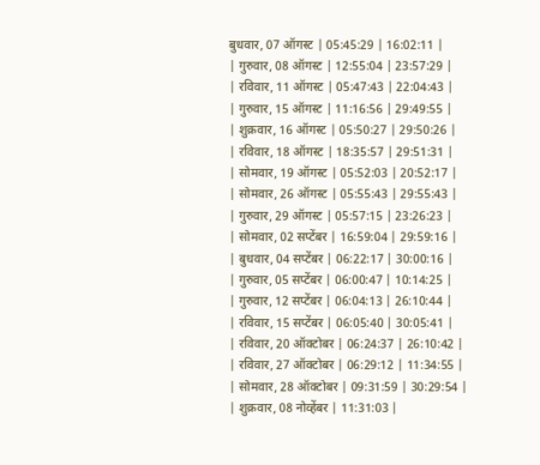बुधवार, 07 ऑगस्ट | 05:45:29 | 16:02:11 |
| गुरुवार, 08 ऑगस्ट | 12:55:04 | 23:57:29 |
| रविवार, 11 ऑगस्ट | 05:47:43 | 22:04:43 |
| गुरुवार, 15 ऑगस्ट | 11:16:56 | 29:49:55 |
| शुक्रवार, 16 ऑगस्ट | 05:50:27 | 29:50:26 |
| रविवार, 18 ऑगस्ट | 18:35:57 | 29:51:31 |
| सोमवार, 19 ऑगस्ट | 05:52:03 | 20:52:17 |
| सोमवार, 26 ऑगस्ट | 05:55:43 | 29:55:43 |
| गुरुवार, 29 ऑगस्ट | 05:57:15 | 23:26:23 |
| सोमवार, 02 सप्टेंबर | 16:59:04 | 29:59:16 |
| बुधवार, 04 सप्टेंबर | 06:22:17 | 30:00:16 |
| गुरुवार, 05 सप्टेंबर | 06:00:47 | 10:14:25 |
| गुरुवार, 12 सप्टेंबर | 06:04:13 | 26:10:44 |
| रविवार, 15 सप्टेंबर | 06:05:40 | 30:05:41 |
| रविवार, 20 ऑक्टोबर | 06:24:37 | 26:10:42 |
| रविवार, 27 ऑक्टोबर | 06:29:12 | 11:34:55 |
| सोमवार, 28 ऑक्टोबर | 09:31:59 | 30:29:54 |
| शुक्रवार, 08 नोव्हेंबर | 11:31:03 |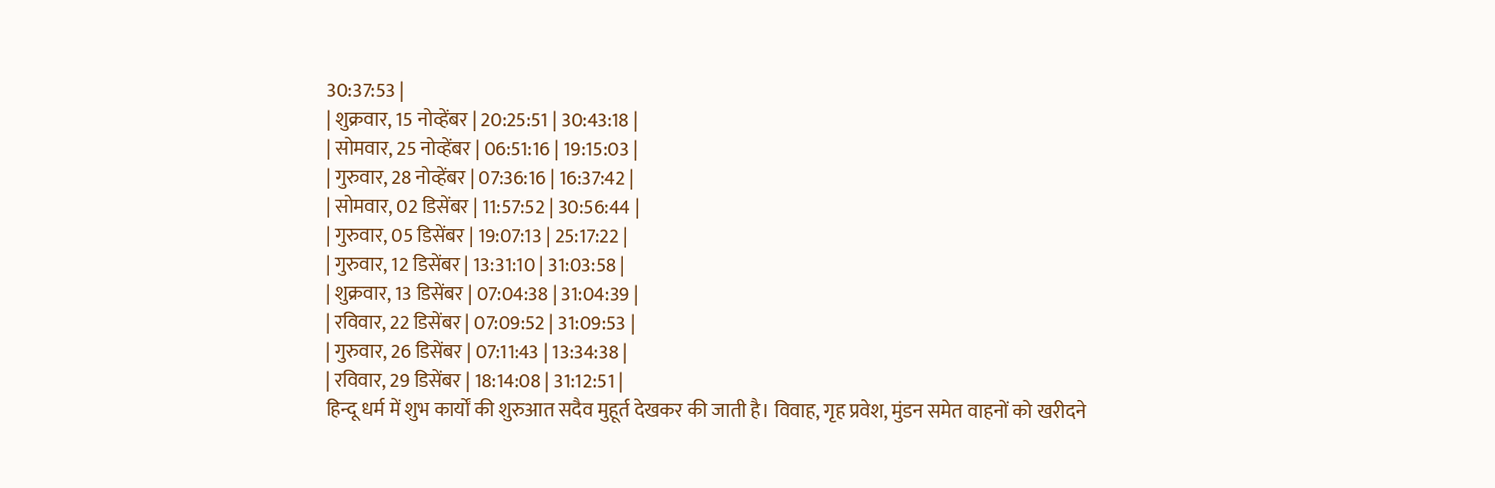30:37:53 |
| शुक्रवार, 15 नोव्हेंबर | 20:25:51 | 30:43:18 |
| सोमवार, 25 नोव्हेंबर | 06:51:16 | 19:15:03 |
| गुरुवार, 28 नोव्हेंबर | 07:36:16 | 16:37:42 |
| सोमवार, 02 डिसेंबर | 11:57:52 | 30:56:44 |
| गुरुवार, 05 डिसेंबर | 19:07:13 | 25:17:22 |
| गुरुवार, 12 डिसेंबर | 13:31:10 | 31:03:58 |
| शुक्रवार, 13 डिसेंबर | 07:04:38 | 31:04:39 |
| रविवार, 22 डिसेंबर | 07:09:52 | 31:09:53 |
| गुरुवार, 26 डिसेंबर | 07:11:43 | 13:34:38 |
| रविवार, 29 डिसेंबर | 18:14:08 | 31:12:51 |
हिन्दू धर्म में शुभ कार्यों की शुरुआत सदैव मुहूर्त देखकर की जाती है। विवाह, गृह प्रवेश, मुंडन समेत वाहनों को खरीदने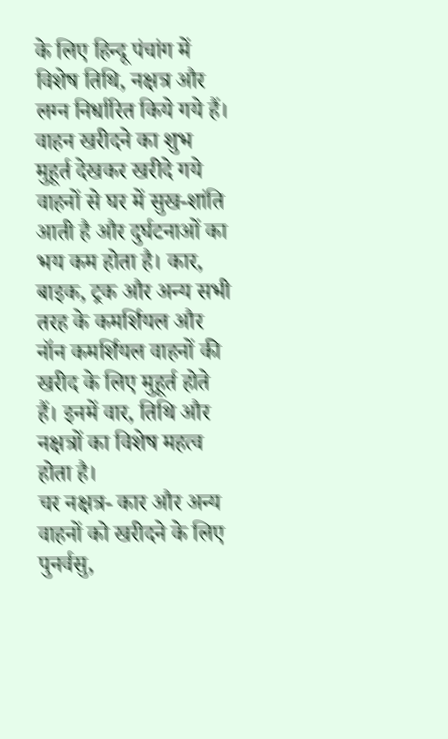के लिए हिन्दू पंचांग में विशेष तिथि, नक्षत्र और लग्न निर्धारित किये गये हैं। वाहन खरीदने का शुभ मुहूर्त देखकर खरीदे गये वाहनों से घर में सुख-शांति आती है और दुर्घटनाओं का भय कम होता है। कार, बाइक, ट्रक और अन्य सभी तरह के कमर्शियल और नॉन कमर्शियल वाहनों की खरीद के लिए मुहूर्त होते हैं। इनमें वार, तिथि और नक्षत्रों का विशेष महत्व होता है।
चर नक्षत्र- कार और अन्य वाहनों को खरीदने के लिए पुनर्वसु,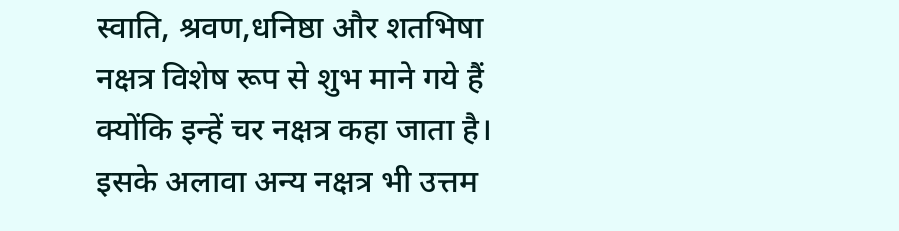स्वाति, श्रवण,धनिष्ठा और शतभिषा नक्षत्र विशेष रूप से शुभ माने गये हैं क्योंकि इन्हें चर नक्षत्र कहा जाता है। इसके अलावा अन्य नक्षत्र भी उत्तम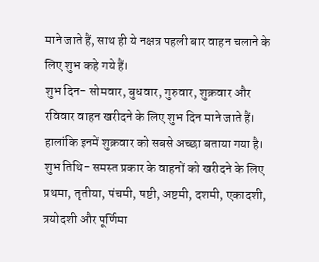माने जाते हैं, साथ ही ये नक्षत्र पहली बार वाहन चलाने के लिए शुभ कहे गये हैं।
शुभ दिन- सोमवार, बुधवार, गुरुवार, शुक्रवार और रविवार वाहन खरीदने के लिए शुभ दिन माने जाते हैं। हालांकि इनमें शुक्रवार को सबसे अच्छा बताया गया है।
शुभ तिथि- समस्त प्रकार के वाहनों को खरीदने के लिए प्रथमा, तृतीया, पंचमी, षष्टी, अष्टमी, दशमी, एकादशी, त्रयोदशी और पूर्णिमा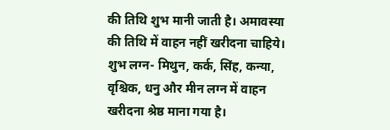की तिथि शुभ मानी जाती है। अमावस्या की तिथि में वाहन नहीं खरीदना चाहिये।
शुभ लग्न- मिथुन, कर्क, सिंह, कन्या, वृश्चिक, धनु और मीन लग्न में वाहन खरीदना श्रेष्ठ माना गया है।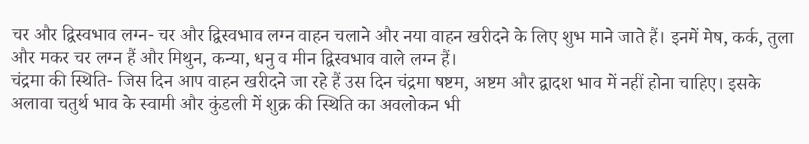चर और द्विस्वभाव लग्न- चर और द्विस्वभाव लग्न वाहन चलाने और नया वाहन खरीदने के लिए शुभ माने जाते हैं। इनमें मेष, कर्क, तुला और मकर चर लग्न हैं और मिथुन, कन्या, धनु व मीन द्विस्वभाव वाले लग्न हैं।
चंद्रमा की स्थिति- जिस दिन आप वाहन खरीदने जा रहे हैं उस दिन चंद्रमा षष्टम, अष्टम और द्वादश भाव में नहीं होना चाहिए। इसके अलावा चतुर्थ भाव के स्वामी और कुंडली में शुक्र की स्थिति का अवलोकन भी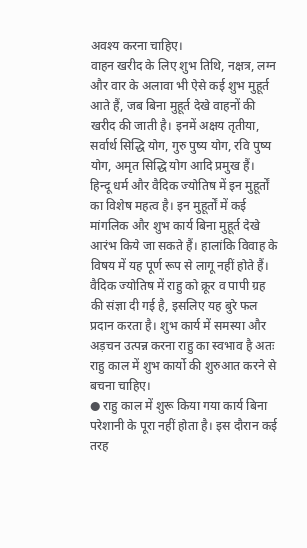अवश्य करना चाहिए।
वाहन खरीद के लिए शुभ तिथि, नक्षत्र, लग्न और वार के अलावा भी ऐसे कई शुभ मुहूर्त आते हैं, जब बिना मुहूर्त देखे वाहनों की खरीद की जाती है। इनमें अक्षय तृतीया, सर्वार्थ सिद्धि योग, गुरु पुष्य योग, रवि पुष्य योग, अमृत सिद्धि योग आदि प्रमुख हैं। हिन्दू धर्म और वैदिक ज्योतिष में इन मुहूर्तों का विशेष महत्व है। इन मुहूर्तों में कई मांगलिक और शुभ कार्य बिना मुहूर्त देखे आरंभ किये जा सकते हैं। हालांकि विवाह के विषय में यह पूर्ण रूप से लागू नहीं होते हैं।
वैदिक ज्योतिष में राहु को क्रूर व पापी ग्रह की संज्ञा दी गई है, इसलिए यह बुरे फल प्रदान करता है। शुभ कार्य में समस्या और अड़चन उत्पन्न करना राहु का स्वभाव है अतः राहु काल में शुभ कार्यो की शुरुआत करने से बचना चाहिए।
● राहु काल में शुरू किया गया कार्य बिना परेशानी के पूरा नहीं होता है। इस दौरान कई तरह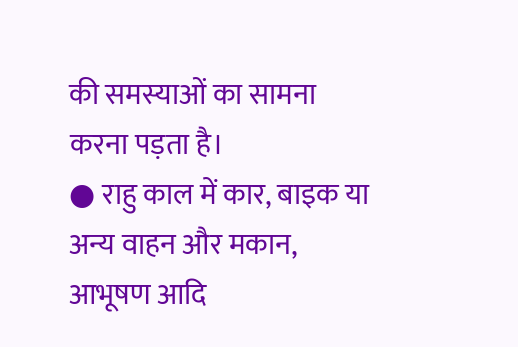की समस्याओं का सामना करना पड़ता है।
● राहु काल में कार, बाइक या अन्य वाहन और मकान, आभूषण आदि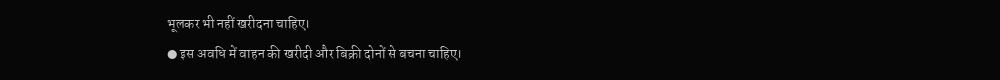भूलकर भी नहीं खरीदना चाहिए।
● इस अवधि में वाहन की खरीदी और बिक्री दोनों से बचना चाहिए।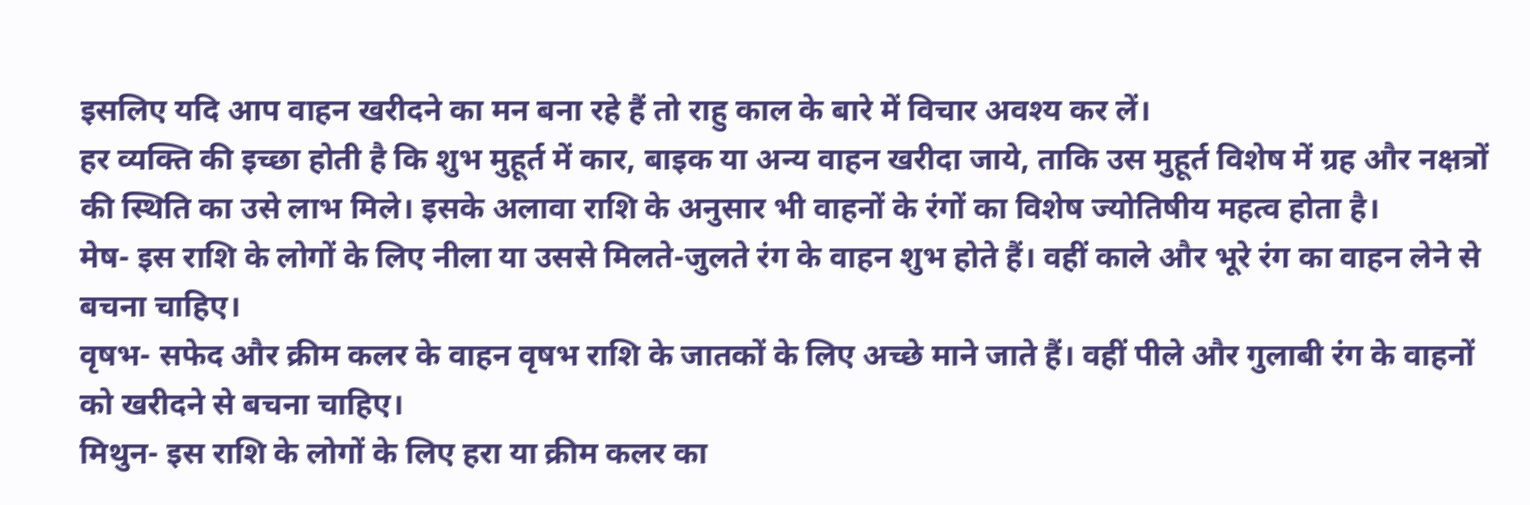इसलिए यदि आप वाहन खरीदने का मन बना रहे हैं तो राहु काल के बारे में विचार अवश्य कर लें।
हर व्यक्ति की इच्छा होती है कि शुभ मुहूर्त में कार, बाइक या अन्य वाहन खरीदा जाये, ताकि उस मुहूर्त विशेष में ग्रह और नक्षत्रों की स्थिति का उसे लाभ मिले। इसके अलावा राशि के अनुसार भी वाहनों के रंगों का विशेष ज्योतिषीय महत्व होता है।
मेष- इस राशि के लोगों के लिए नीला या उससे मिलते-जुलते रंग के वाहन शुभ होते हैं। वहीं काले और भूरे रंग का वाहन लेने से बचना चाहिए।
वृषभ- सफेद और क्रीम कलर के वाहन वृषभ राशि के जातकों के लिए अच्छे माने जाते हैं। वहीं पीले और गुलाबी रंग के वाहनों को खरीदने से बचना चाहिए।
मिथुन- इस राशि के लोगों के लिए हरा या क्रीम कलर का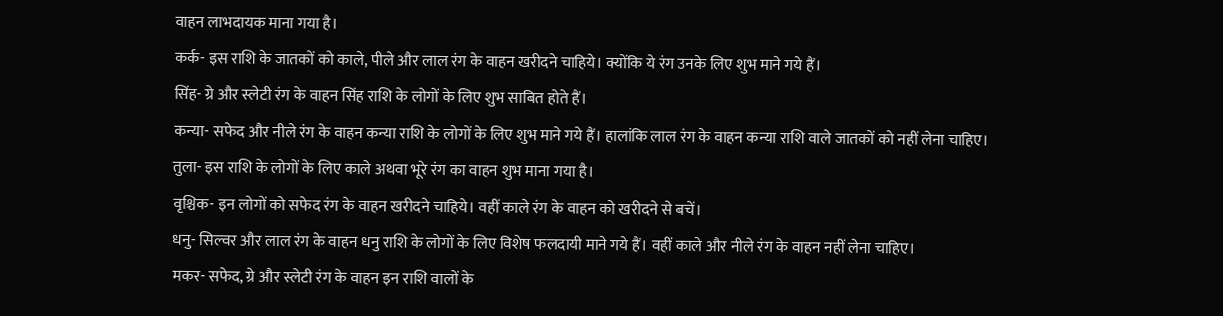वाहन लाभदायक माना गया है।
कर्क- इस राशि के जातकों को काले, पीले और लाल रंग के वाहन खरीदने चाहिये। क्योंकि ये रंग उनके लिए शुभ माने गये हैं।
सिंह- ग्रे और स्लेटी रंग के वाहन सिंह राशि के लोगों के लिए शुभ साबित होते हैं।
कन्या- सफेद और नीले रंग के वाहन कन्या राशि के लोगों के लिए शुभ माने गये हैं। हालांकि लाल रंग के वाहन कन्या राशि वाले जातकों को नहीं लेना चाहिए।
तुला- इस राशि के लोगों के लिए काले अथवा भूरे रंग का वाहन शुभ माना गया है।
वृश्चिक- इन लोगों को सफेद रंग के वाहन खरीदने चाहिये। वहीं काले रंग के वाहन को खरीदने से बचें।
धनु- सिल्वर और लाल रंग के वाहन धनु राशि के लोगों के लिए विशेष फलदायी माने गये हैं। वहीं काले और नीले रंग के वाहन नहीं लेना चाहिए।
मकर- सफेद, ग्रे और स्लेटी रंग के वाहन इन राशि वालों के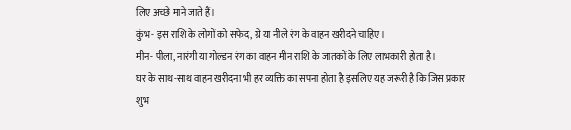लिए अच्छे माने जाते हैं।
कुंभ- इस राशि के लोगों को सफेद, ग्रे या नीले रंग के वाहन खरीदने चाहिए।
मीन- पीला, नारंगी या गोल्डन रंग का वाहन मीन राशि के जातकों के लिए लाभकारी होता है।
घर के साथ-साथ वाहन खरीदना भी हर व्यक्ति का सपना होता है इसलिए यह जरूरी है कि जिस प्रकार शुभ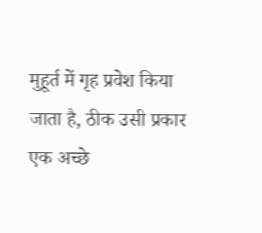मुहूर्त में गृह प्रवेश किया जाता है, ठीक उसी प्रकार एक अच्छे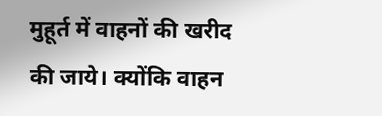मुहूर्त में वाहनों की खरीद की जाये। क्योंकि वाहन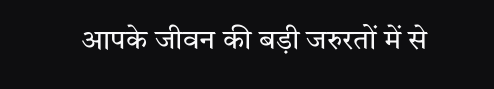आपके जीवन की बड़ी जरुरतों में से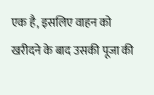एक है, इसलिए वाहन को खरीदने के बाद उसकी पूजा की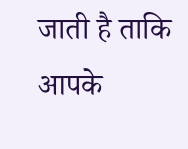जाती है ताकि आपके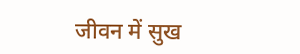जीवन में सुख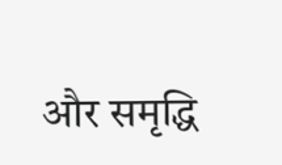और समृद्धि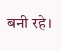बनी रहे।